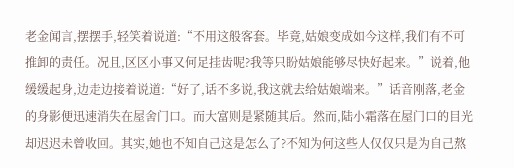老金闻言,摆摆手,轻笑着说道:“不用这般客套。毕竟,姑娘变成如今这样,我们有不可推卸的责任。况且,区区小事又何足挂齿呢?我等只盼姑娘能够尽快好起来。”说着,他缓缓起身,边走边接着说道:“好了,话不多说,我这就去给姑娘端来。”话音刚落,老金的身影便迅速消失在屋舍门口。而大富则是紧随其后。然而,陆小霜落在屋门口的目光却迟迟未曾收回。其实,她也不知自己这是怎么了?不知为何这些人仅仅只是为自己熬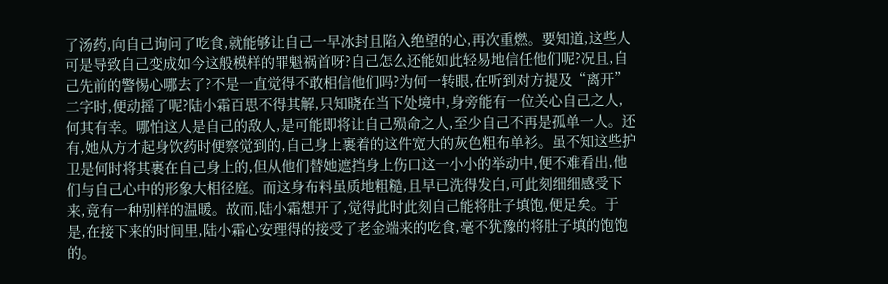了汤药,向自己询问了吃食,就能够让自己一早冰封且陷入绝望的心,再次重燃。要知道,这些人可是导致自己变成如今这般模样的罪魁祸首呀?自己怎么还能如此轻易地信任他们呢?况且,自己先前的警惕心哪去了?不是一直觉得不敢相信他们吗?为何一转眼,在听到对方提及“离开”二字时,便动摇了呢?陆小霜百思不得其解,只知晓在当下处境中,身旁能有一位关心自己之人,何其有幸。哪怕这人是自己的敌人,是可能即将让自己殒命之人,至少自己不再是孤单一人。还有,她从方才起身饮药时便察觉到的,自己身上裹着的这件宽大的灰色粗布单衫。虽不知这些护卫是何时将其裹在自己身上的,但从他们替她遮挡身上伤口这一小小的举动中,便不难看出,他们与自己心中的形象大相径庭。而这身布料虽质地粗糙,且早已洗得发白,可此刻细细感受下来,竟有一种别样的温暖。故而,陆小霜想开了,觉得此时此刻自己能将肚子填饱,便足矣。于是,在接下来的时间里,陆小霜心安理得的接受了老金端来的吃食,毫不犹豫的将肚子填的饱饱的。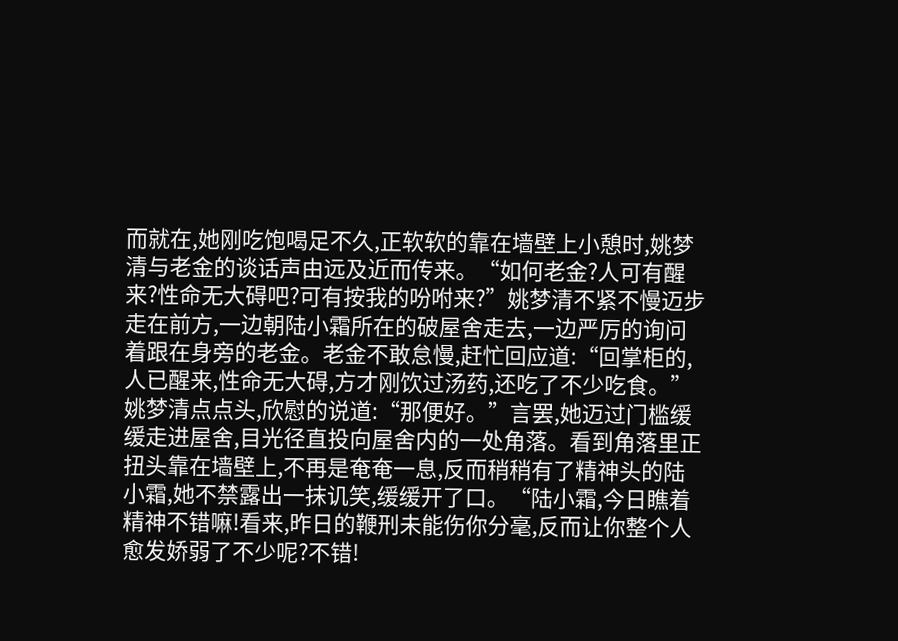而就在,她刚吃饱喝足不久,正软软的靠在墙壁上小憩时,姚梦清与老金的谈话声由远及近而传来。“如何老金?人可有醒来?性命无大碍吧?可有按我的吩咐来?”姚梦清不紧不慢迈步走在前方,一边朝陆小霜所在的破屋舍走去,一边严厉的询问着跟在身旁的老金。老金不敢怠慢,赶忙回应道:“回掌柜的,人已醒来,性命无大碍,方才刚饮过汤药,还吃了不少吃食。”姚梦清点点头,欣慰的说道:“那便好。”言罢,她迈过门槛缓缓走进屋舍,目光径直投向屋舍内的一处角落。看到角落里正扭头靠在墙壁上,不再是奄奄一息,反而稍稍有了精神头的陆小霜,她不禁露出一抹讥笑,缓缓开了口。“陆小霜,今日瞧着精神不错嘛!看来,昨日的鞭刑未能伤你分毫,反而让你整个人愈发娇弱了不少呢?不错!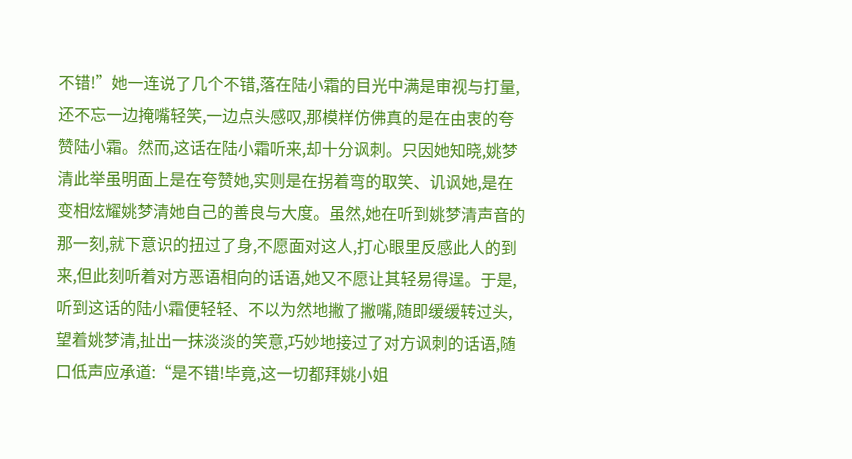不错!”她一连说了几个不错,落在陆小霜的目光中满是审视与打量,还不忘一边掩嘴轻笑,一边点头感叹,那模样仿佛真的是在由衷的夸赞陆小霜。然而,这话在陆小霜听来,却十分讽刺。只因她知晓,姚梦清此举虽明面上是在夸赞她,实则是在拐着弯的取笑、讥讽她,是在变相炫耀姚梦清她自己的善良与大度。虽然,她在听到姚梦清声音的那一刻,就下意识的扭过了身,不愿面对这人,打心眼里反感此人的到来,但此刻听着对方恶语相向的话语,她又不愿让其轻易得逞。于是,听到这话的陆小霜便轻轻、不以为然地撇了撇嘴,随即缓缓转过头,望着姚梦清,扯出一抹淡淡的笑意,巧妙地接过了对方讽刺的话语,随口低声应承道:“是不错!毕竟,这一切都拜姚小姐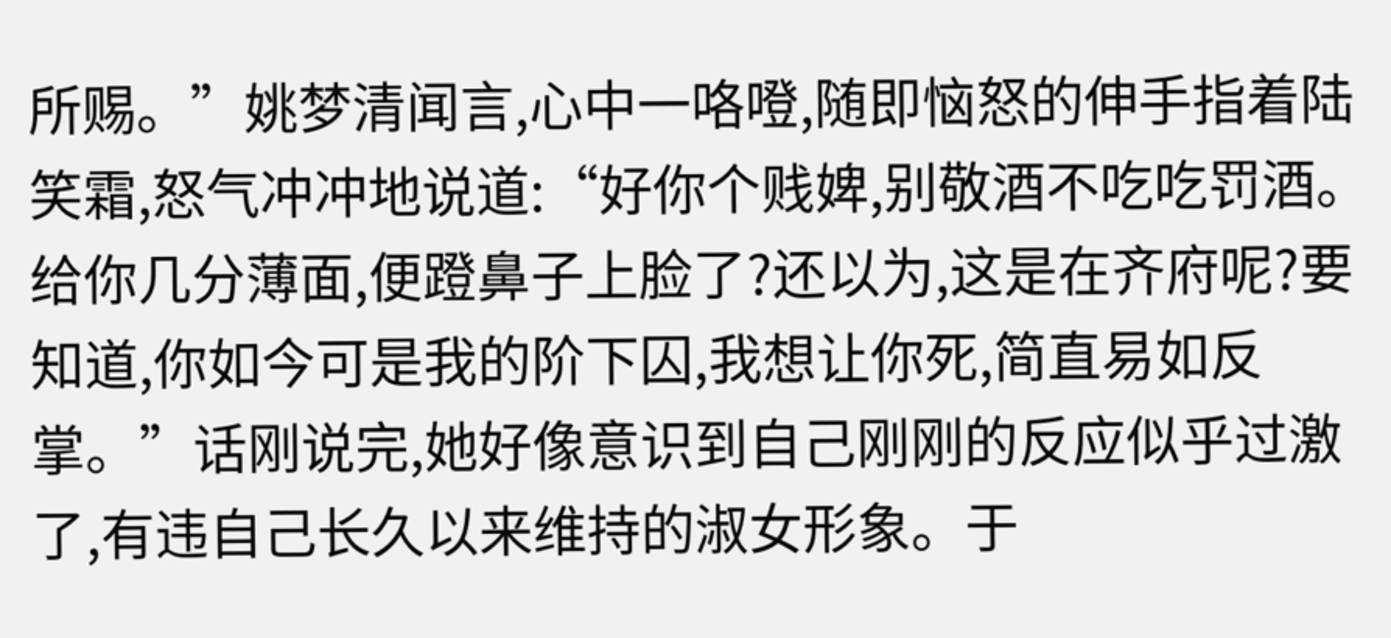所赐。”姚梦清闻言,心中一咯噔,随即恼怒的伸手指着陆笑霜,怒气冲冲地说道:“好你个贱婢,别敬酒不吃吃罚酒。给你几分薄面,便蹬鼻子上脸了?还以为,这是在齐府呢?要知道,你如今可是我的阶下囚,我想让你死,简直易如反掌。”话刚说完,她好像意识到自己刚刚的反应似乎过激了,有违自己长久以来维持的淑女形象。于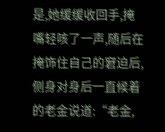是,她缓缓收回手,掩嘴轻咳了一声,随后在掩饰住自己的窘迫后,侧身对身后一直候着的老金说道:“老金,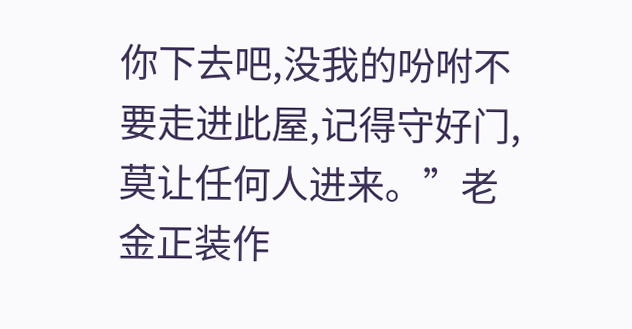你下去吧,没我的吩咐不要走进此屋,记得守好门,莫让任何人进来。”老金正装作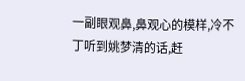一副眼观鼻,鼻观心的模样,冷不丁听到姚梦清的话,赶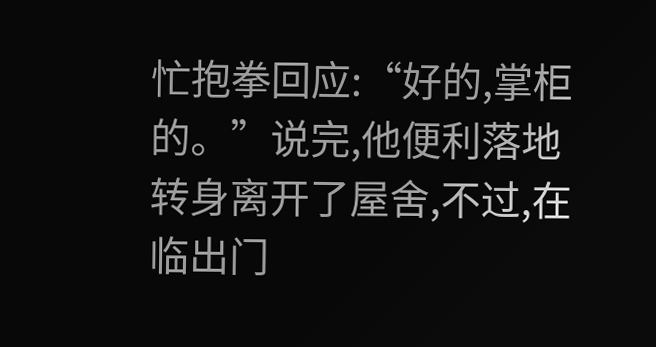忙抱拳回应:“好的,掌柜的。”说完,他便利落地转身离开了屋舍,不过,在临出门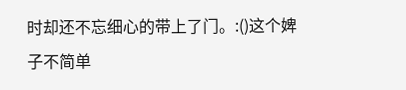时却还不忘细心的带上了门。:()这个婢子不简单